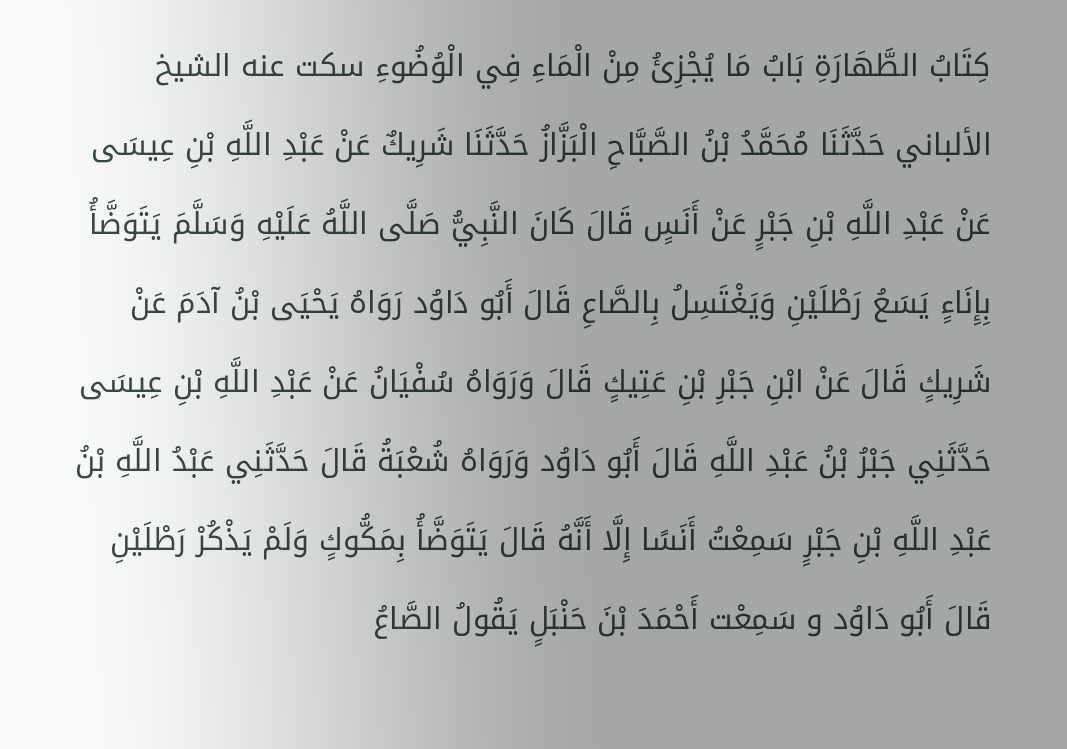كِتَابُ الطَّهَارَةِ بَابُ مَا يُجْزِئُ مِنْ الْمَاءِ فِي الْوُضُوءِ سكت عنه الشيخ الألباني حَدَّثَنَا مُحَمَّدُ بْنُ الصَّبَّاحِ الْبَزَّازُ حَدَّثَنَا شَرِيكٌ عَنْ عَبْدِ اللَّهِ بْنِ عِيسَى عَنْ عَبْدِ اللَّهِ بْنِ جَبْرٍ عَنْ أَنَسٍ قَالَ كَانَ النَّبِيُّ صَلَّى اللَّهُ عَلَيْهِ وَسَلَّمَ يَتَوَضَّأُ بِإِنَاءٍ يَسَعُ رَطْلَيْنِ وَيَغْتَسِلُ بِالصَّاعِ قَالَ أَبُو دَاوُد رَوَاهُ يَحْيَى بْنُ آدَمَ عَنْ شَرِيكٍ قَالَ عَنْ ابْنِ جَبْرِ بْنِ عَتِيكٍ قَالَ وَرَوَاهُ سُفْيَانُ عَنْ عَبْدِ اللَّهِ بْنِ عِيسَى حَدَّثَنِي جَبْرُ بْنُ عَبْدِ اللَّهِ قَالَ أَبُو دَاوُد وَرَوَاهُ شُعْبَةُ قَالَ حَدَّثَنِي عَبْدُ اللَّهِ بْنُ عَبْدِ اللَّهِ بْنِ جَبْرٍ سَمِعْتُ أَنَسًا إِلَّا أَنَّهُ قَالَ يَتَوَضَّأُ بِمَكُّوكٍ وَلَمْ يَذْكُرْ رَطْلَيْنِ قَالَ أَبُو دَاوُد و سَمِعْت أَحْمَدَ بْنَ حَنْبَلٍ يَقُولُ الصَّاعُ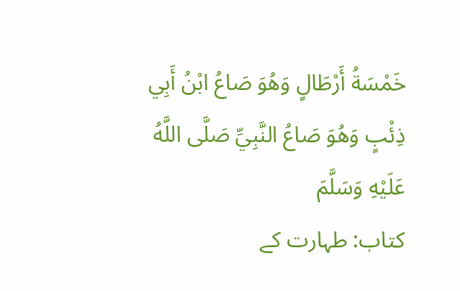خَمْسَةُ أَرْطَالٍ وَهُوَ صَاعُ ابْنُ أَبِي ذِئْبٍ وَهُوَ صَاعُ النَّبِيِّ صَلَّى اللَّهُ عَلَيْهِ وَسَلَّمَ
کتاب: طہارت کے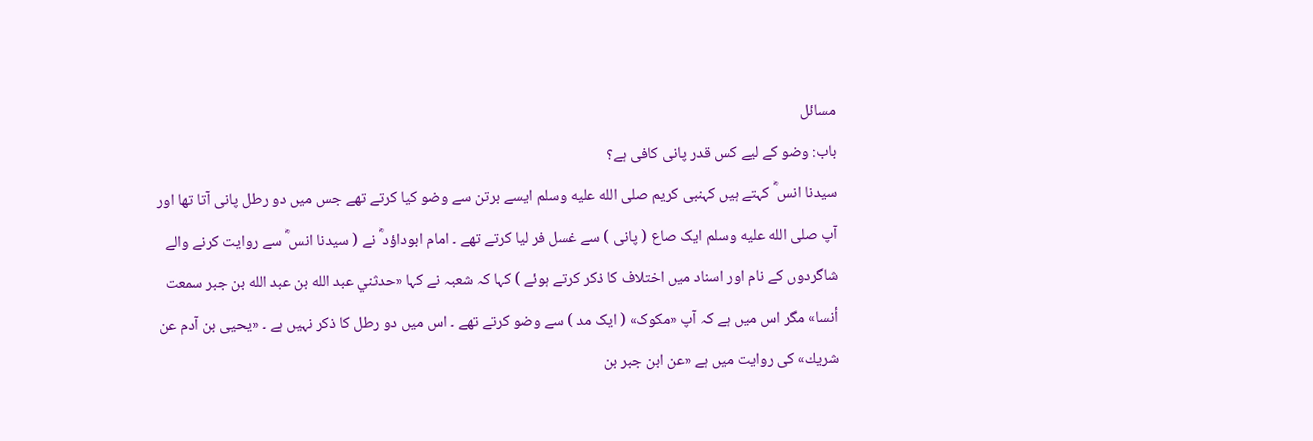مسائل
باب: وضو کے لیے کس قدر پانی کافی ہے؟
سیدنا انس ؓ کہتے ہیں کہنبی کریم صلى الله عليه وسلم ایسے برتن سے وضو کیا کرتے تھے جس میں دو رطل پانی آتا تھا اور آپ صلى الله عليه وسلم ایک صاع ( پانی ) سے غسل فر لیا کرتے تھے ۔ امام ابوداؤد ؓ نے ( سیدنا انس ؓ سے روایت کرنے والے شاگردوں کے نام اور اسناد میں اختلاف کا ذکر کرتے ہوئے ) کہا کہ شعبہ نے کہا «حدثني عبد الله بن عبد الله بن جبر سمعت أنسا» مگر اس میں ہے کہ آپ «مکوک» ( ایک مد ) سے وضو کرتے تھے ۔ اس میں دو رطل کا ذکر نہیں ہے ۔ «يحيى بن آدم عن شريك» کی روایت میں ہے «عن ابن جبر بن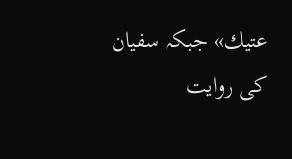عتيك» جبکہ سفیان کی روایت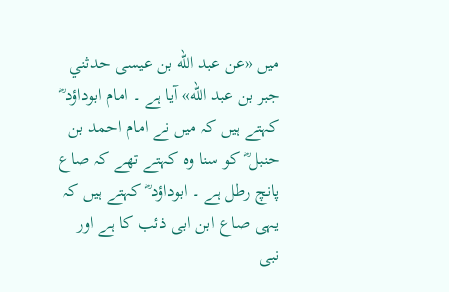میں «عن عبد الله بن عيسى حدثني جبر بن عبد الله» آیا ہے ۔ امام ابوداؤد ؓ کہتے ہیں کہ میں نے امام احمد بن حنبل ؓ کو سنا وہ کہتے تھے کہ صاع پانچ رطل ہے ۔ ابوداؤد ؓ کہتے ہیں کہ یہی صاع ابن ابی ذئب کا ہے اور نبی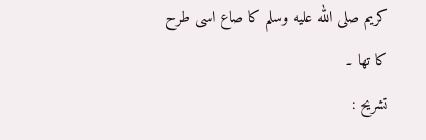کریم صلى الله عليه وسلم کا صاع اسی طرح کا تھا ۔
تشریح :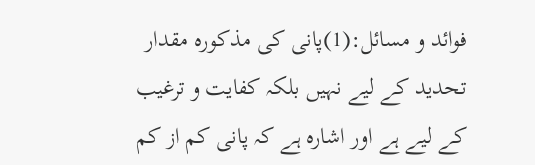فوائد و مسائل:(1)پانی کی مذکورہ مقدار تحدید کے لیے نہیں بلکہ کفایت و ترغیب کے لیے ہے اور اشارہ ہے کہ پانی کم از کم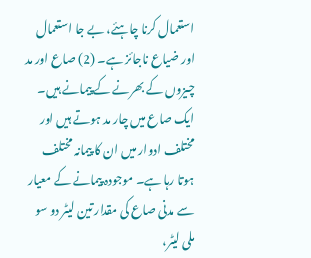استعمال کرنا چاہئے، بے جا استعمال اور ضیاع ناجائز ہے۔ (2) صاع اور مد چیزوں کے بھرنے کے پیمانے ہیں۔ ایک صاع میں چار مد ہوتے ہیں اور مختلف ادوار میں ان کا پیمانہ مختلف ہوتا رہا ہے۔ موجودہ پیمانے کے معیار سے مدنی صاع کی مقدار تین لیٹر دو سو ملی لیٹر،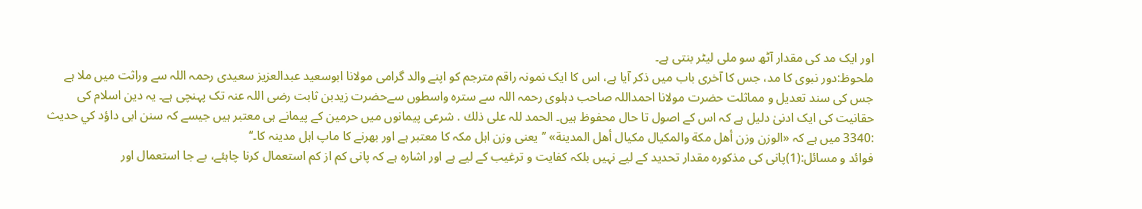اور ایک مد کی مقدار آٹھ سو ملی لیٹر بنتی ہے۔
ملحوظ:دور نبوی کا مد، جس کا آخری باب میں ذکر آیا ہے، اس کا ایک نمونہ راقم مترجم کو اپنے والد گرامی مولانا ابوسعید عبدالعزیز سعیدی رحمہ اللہ سے وراثت میں ملا ہے جس کی سند تعدیل و مماثلت حضرت مولانا احمداللہ صاحب دہلوی رحمہ اللہ سے سترہ واسطوں سےحضرت زیدبن ثابت رضی اللہ عنہ تک پہنچی ہے۔ یہ دین اسلام کی حقانیت کی ایک ادنیٰ دلیل ہے کہ اس کے اصول تا حال محفوظ ہیں۔ الحمد للہ علی ذلك . شرعی پیمانوں میں حرمین کے پیمانے ہی معتبر ہیں جیسے کہ سنن ابی داؤد كي حدیث :3340 میں ہے کہ «الوزن وزن أهل مكة والمكيال مكيال أهل المدينة» ’’یعنی وزن اہل مکہ کا معتبر ہے اور بھرنے کا ماپ اہل مدینہ کا۔‘‘
فوائد و مسائل:(1)پانی کی مذکورہ مقدار تحدید کے لیے نہیں بلکہ کفایت و ترغیب کے لیے ہے اور اشارہ ہے کہ پانی کم از کم استعمال کرنا چاہئے، بے جا استعمال اور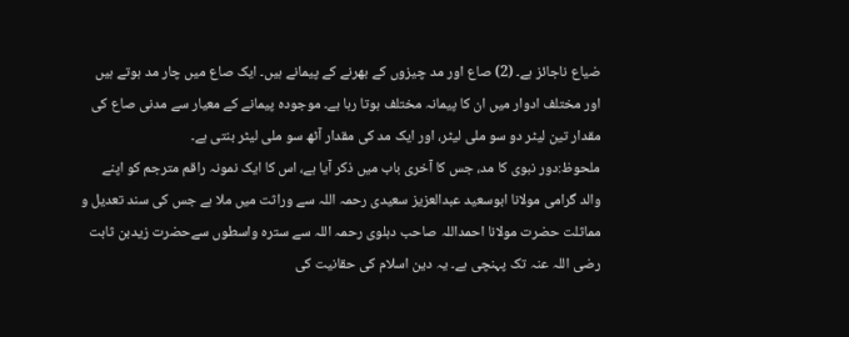ضیاع ناجائز ہے۔ (2) صاع اور مد چیزوں کے بھرنے کے پیمانے ہیں۔ ایک صاع میں چار مد ہوتے ہیں اور مختلف ادوار میں ان کا پیمانہ مختلف ہوتا رہا ہے۔ موجودہ پیمانے کے معیار سے مدنی صاع کی مقدار تین لیٹر دو سو ملی لیٹر، اور ایک مد کی مقدار آٹھ سو ملی لیٹر بنتی ہے۔
ملحوظ:دور نبوی کا مد، جس کا آخری باب میں ذکر آیا ہے، اس کا ایک نمونہ راقم مترجم کو اپنے والد گرامی مولانا ابوسعید عبدالعزیز سعیدی رحمہ اللہ سے وراثت میں ملا ہے جس کی سند تعدیل و مماثلت حضرت مولانا احمداللہ صاحب دہلوی رحمہ اللہ سے سترہ واسطوں سےحضرت زیدبن ثابت رضی اللہ عنہ تک پہنچی ہے۔ یہ دین اسلام کی حقانیت کی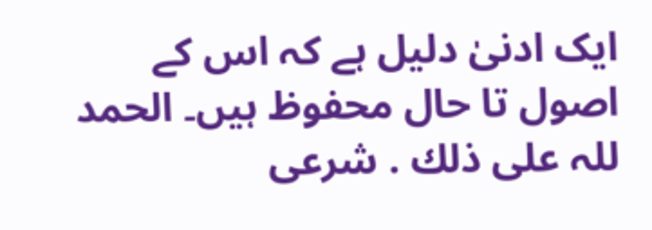ایک ادنیٰ دلیل ہے کہ اس کے اصول تا حال محفوظ ہیں۔ الحمد للہ علی ذلك . شرعی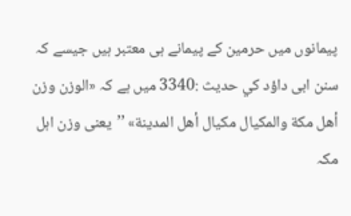پیمانوں میں حرمین کے پیمانے ہی معتبر ہیں جیسے کہ سنن ابی داؤد كي حدیث :3340 میں ہے کہ «الوزن وزن أهل مكة والمكيال مكيال أهل المدينة» ’’یعنی وزن اہل مکہ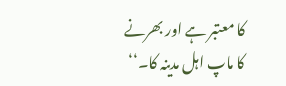کا معتبر ہے اور بھرنے کا ماپ اہل مدینہ کا۔‘‘